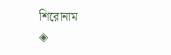শিরোনাম
◈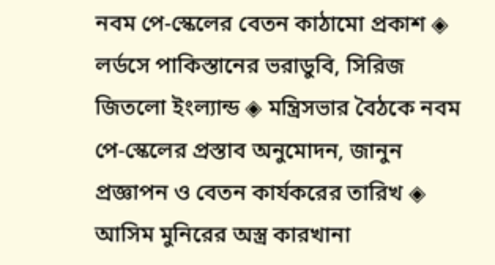নবম পে-স্কেলের বেতন কাঠামো প্রকাশ ◈ লর্ডসে পাকিস্তানের ভরাডুবি, সি‌রিজ জিত‌লো ইংল‌্যান্ড ◈ মন্ত্রিসভার বৈঠকে নবম পে-স্কেলের প্রস্তাব অনুমোদন, জানুন প্রজ্ঞাপন ও বেতন কার্যকরের তারিখ ◈ আসিম মুনিরের অস্ত্র কারখানা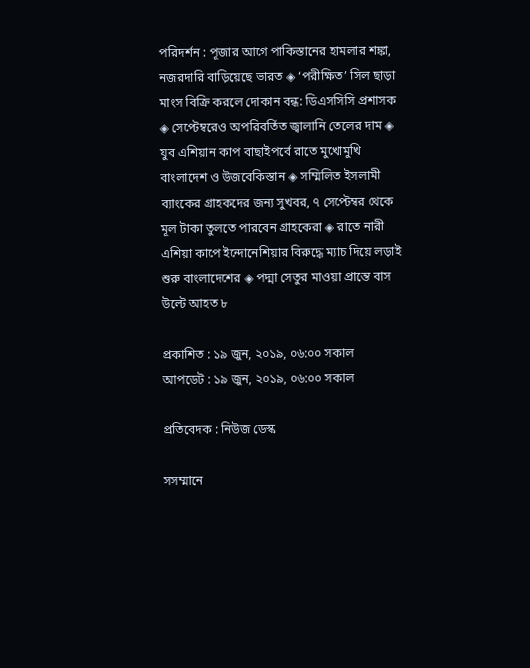পরিদর্শন : পূজার আগে পাকিস্তানের হামলার শঙ্কা, নজরদারি বাড়িয়েছে ভারত ◈ ‘পরীক্ষিত’ সিল ছাড়া মাংস বিক্রি করলে দোকান বন্ধ: ডিএসসিসি প্রশাসক ◈ সেপ্টেম্বরেও অপরিবর্তিত জ্বালানি তেলের দাম ◈ যুব এশিয়ান কাপ বাছাইপর্বে রাতে মুখোমুখি বাংলাদেশ ও উজবেকিস্তান ◈ সম্মিলিত ইসলামী ব্যাংকের গ্রাহকদের জন্য সুখবর, ৭ সেপ্টেম্বর থেকে মূল টাকা তুলতে পারবেন গ্রাহকেরা ◈ রা‌তে নারী এশিয়া কা‌পে ইন্দোনেশিয়ার বিরু‌দ্ধে ম্যাচ দিয়ে লড়াই শুরু বাংলা‌দে‌শের ◈ পদ্মা সেতুর মাওয়া প্রান্তে বাস উল্টে আহত ৮

প্রকাশিত : ১৯ জুন, ২০১৯, ০৬:০০ সকাল
আপডেট : ১৯ জুন, ২০১৯, ০৬:০০ সকাল

প্রতিবেদক : নিউজ ডেস্ক

সসম্মানে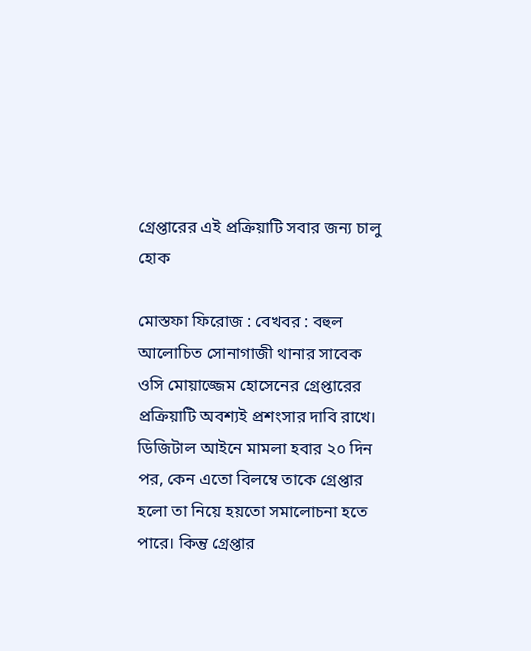গ্রেপ্তারের এই প্রক্রিয়াটি সবার জন্য চালু হোক

মোস্তফা ফিরোজ : বেখবর : বহুল আলোচিত সোনাগাজী থানার সাবেক ওসি মোয়াজ্জেম হোসেনের গ্রেপ্তারের প্রক্রিয়াটি অবশ্যই প্রশংসার দাবি রাখে। ডিজিটাল আইনে মামলা হবার ২০ দিন পর, কেন এতো বিলম্বে তাকে গ্রেপ্তার হলো তা নিয়ে হয়তো সমালোচনা হতে পারে। কিন্তু গ্রেপ্তার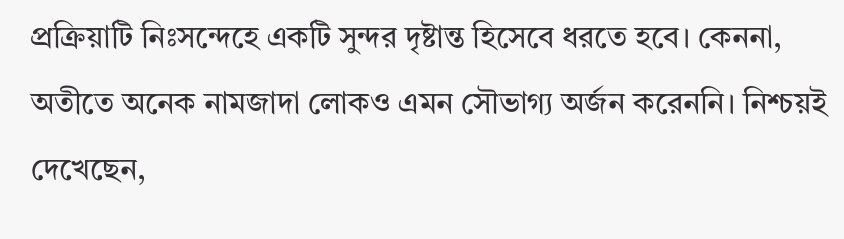প্রক্রিয়াটি নিঃসন্দেহে একটি সুন্দর দৃষ্টান্ত হিসেবে ধরতে হবে। কেননা, অতীতে অনেক নামজাদা লোকও এমন সৌভাগ্য অর্জন করেননি। নিশ্চয়ই দেখেছেন,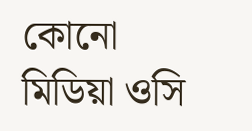কোনো মিডিয়া ওসি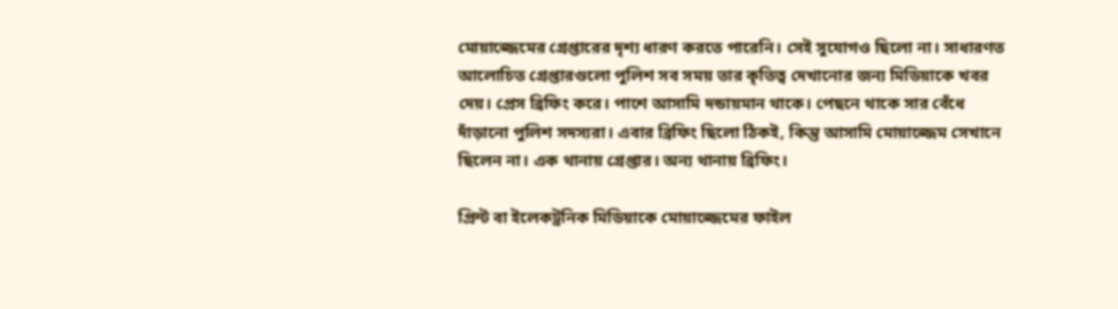মোয়াজ্জেমের গ্রেপ্তারের দৃশ্য ধারণ করতে পারেনি। সেই সুযোগও ছিলো না। সাধারণত আলোচিত গ্রেপ্তারগুলো পুলিশ সব সময় তার কৃতিত্ব দেখানোর জন্য মিডিয়াকে খবর দেয়। প্রেস ব্রিফিং করে। পাশে আসামি দন্ডায়মান থাকে। পেছনে থাকে সার বেঁধে দাঁড়ানো পুলিশ সদস্যরা। এবার ব্রিফিং ছিলো ঠিকই, কিন্তু আসামি মোয়াজ্জেম সেখানে ছিলেন না। এক থানায় গ্রেপ্তার। অন্য থানায় ব্রিফিং।

প্রিন্ট বা ইলেকট্রনিক মিডিয়াকে মোয়াজ্জেমের ফাইল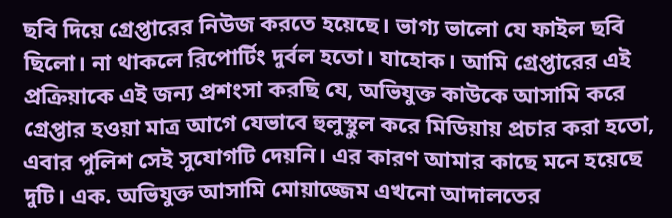ছবি দিয়ে গ্রেপ্তারের নিউজ করতে হয়েছে। ভাগ্য ভালো যে ফাইল ছবি ছিলো। না থাকলে রিপোর্টিং দুর্বল হতো। যাহোক। আমি গ্রেপ্তারের এই প্রক্রিয়াকে এই জন্য প্রশংসা করছি যে, অভিযুক্ত কাউকে আসামি করে গ্রেপ্তার হওয়া মাত্র আগে যেভাবে হুলুস্থুল করে মিডিয়ায় প্রচার করা হতো, এবার পুলিশ সেই সুযোগটি দেয়নি। এর কারণ আমার কাছে মনে হয়েছে দুটি। এক. অভিযুক্ত আসামি মোয়াজ্জেম এখনো আদালতের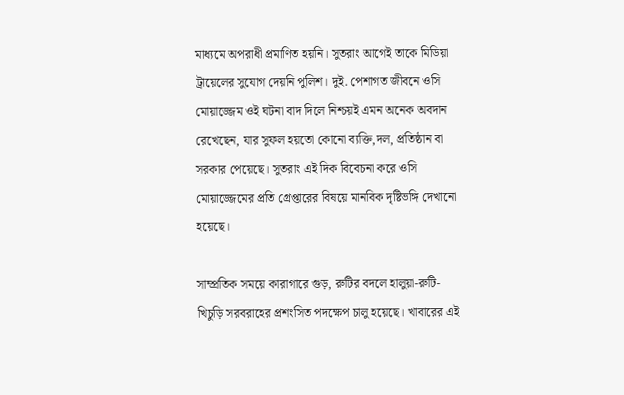মাধ্যমে অপরাধী প্রমাণিত হয়নি। সুতরাং আগেই তাকে মিডিয়া ট্রায়েলের সুযোগ দেয়নি পুলিশ। দুই. পেশাগত জীবনে ওসি মোয়াজ্জেম ওই ঘটনা বাদ দিলে নিশ্চয়ই এমন অনেক অবদান রেখেছেন, যার সুফল হয়তো কোনো ব্যক্তি,দল, প্রতিষ্ঠান বা সরকার পেয়েছে। সুতরাং এই দিক বিবেচনা করে ওসি মোয়াজ্জেমের প্রতি গ্রেপ্তারের বিষয়ে মানবিক দৃষ্টিভঙ্গি দেখানো হয়েছে।

সাম্প্রতিক সময়ে কারাগারে গুড়, রুটির বদলে হালুয়া-রুটি-খিচুড়ি সরবরাহের প্রশংসিত পদক্ষেপ চালু হয়েছে। খাবারের এই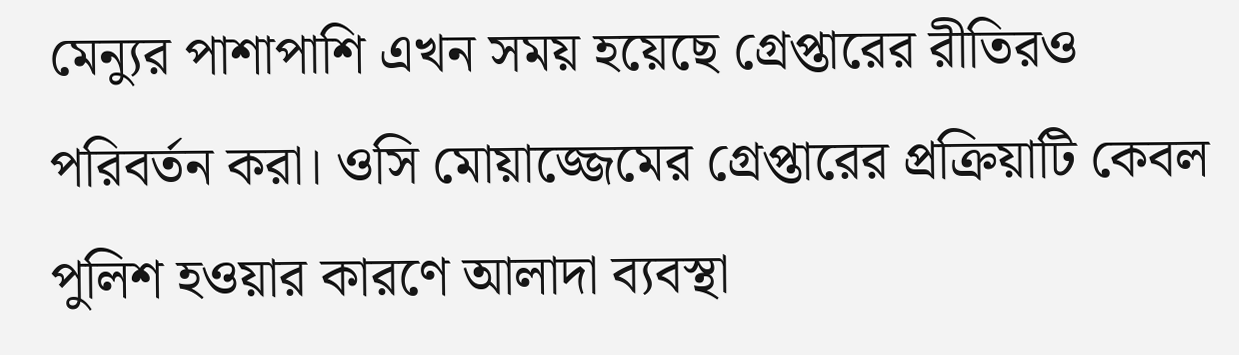মেন্যুর পাশাপাশি এখন সময় হয়েছে গ্রেপ্তারের রীতিরও পরিবর্তন করা। ওসি মোয়াজ্জেমের গ্রেপ্তারের প্রক্রিয়াটি কেবল পুলিশ হওয়ার কারণে আলাদা ব্যবস্থা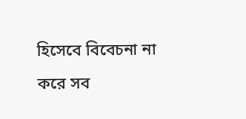হিসেবে বিবেচনা না করে সব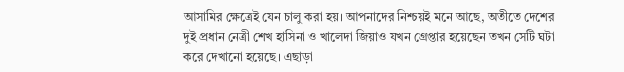আসামির ক্ষেত্রেই যেন চালু করা হয়। আপনাদের নিশ্চয়ই মনে আছে, অতীতে দেশের দুই প্রধান নেত্রী শেখ হাসিনা ও খালেদা জিয়াও যখন গ্রেপ্তার হয়েছেন তখন সেটি ঘটা করে দেখানো হয়েছে। এছাড়া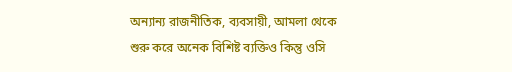অন্যান্য রাজনীতিক, ব্যবসায়ী, আমলা থেকে শুরু করে অনেক বিশিষ্ট ব্যক্তিও কিন্তু ওসি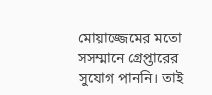মোয়াজ্জেমের মতো সসম্মানে গ্রেপ্তারের সুযোগ পাননি। তাই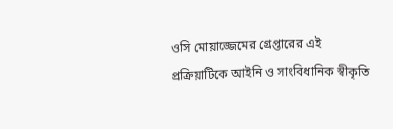ওসি মোয়াজ্জেমের গ্রেপ্তারের এই প্রক্রিয়াটিকে আইনি ও সাংবিধানিক স্বীকৃতি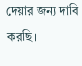দেয়ার জন্য দাবি করছি।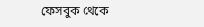ফেসবুক থেকে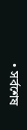• সর্বশেষ